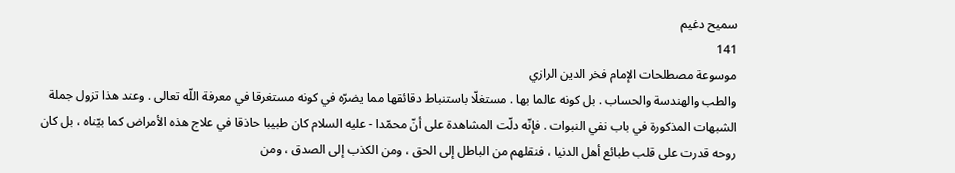سميح دغيم
141
موسوعة مصطلحات الإمام فخر الدين الرازي
والطب والهندسة والحساب . بل كونه عالما بها . مستغلّا باستنباط دقائقها مما يضرّه في كونه مستغرقا في معرفة اللّه تعالى . وعند هذا تزول جملة الشبهات المذكورة في باب نفي النبوات . فإنّه دلّت المشاهدة على أنّ محمّدا - عليه السلام كان طبيبا حاذقا في علاج هذه الأمراض كما بيّناه ، بل كان روحه قدرت على قلب طبائع أهل الدنيا ، فنقلهم من الباطل إلى الحق ، ومن الكذب إلى الصدق ، ومن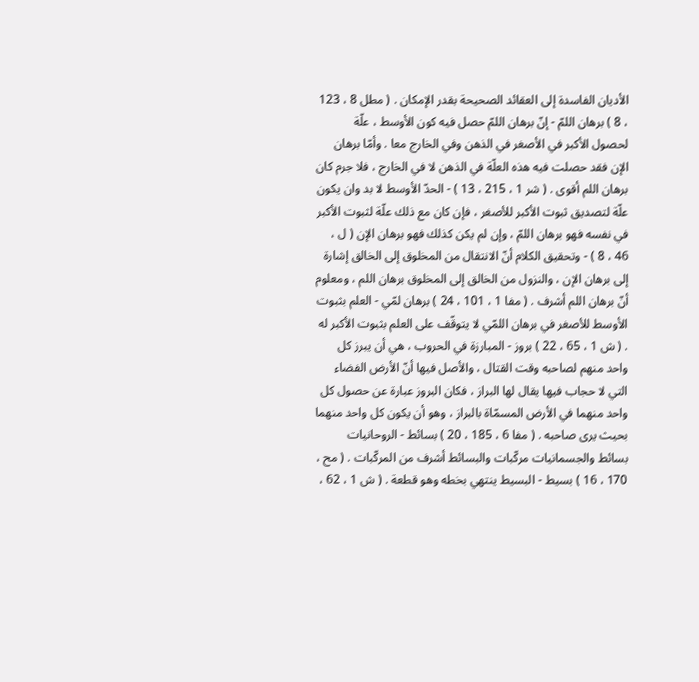الأديان الفاسدة إلى العقائد الصحيحة بقدر الإمكان . ( مطل 8 ، 123 ، 8 ) برهان اللمّ - إنّ برهان اللمّ حصل فيه كون الأوسط ، علّة لحصول الأكبر في الأصغر في الذهن وفي الخارج معا . وأمّا برهان الإن فقد حصلت فيه هذه العلّة في الذهن لا في الخارج ، فلا جرم كان برهان اللم أقوى . ( شر 1 ، 215 ، 13 ) - الحدّ الأوسط لا بد وان يكون علّة لتصديق ثبوت الأكبر للأصغر ، فإن كان مع ذلك علّة لثبوت الأكبر في نفسه فهو برهان اللمّ ، وإن لم يكن كذلك فهو برهان الإن ( ل ، 46 ، 8 ) - وتحقيق الكلام أنّ الانتقال من المخلوق إلى الخالق إشارة إلى برهان الإن ، والنزول من الخالق إلى المخلوق برهان اللم ، ومعلوم أنّ برهان اللم أشرف . ( مفا 1 ، 101 ، 24 ) برهان لمّي - العلم بثبوت الأوسط للأصغر في برهان اللمّي لا يتوقّف على العلم بثبوت الأكبر له . ( ش 1 ، 65 ، 22 ) بروز - المبارزة في الحروب ، هي أن يبرز كل واحد منهم لصاحبه وقت القتال ، والأصل فيها أنّ الأرض الفضاء التي لا حجاب فيها يقال لها البراز ، فكان البروز عبارة عن حصول كل واحد منهما في الأرض المسمّاة بالبراز ، وهو أن يكون كل واحد منهما بحيث يرى صاحبه . ( مفا 6 ، 185 ، 20 ) بسائط - الروحانيات بسائط والجسمانيات مركّبات والبسائط أشرف من المركّبات . ( مح ، 170 ، 16 ) بسيط - البسيط ينتهي بخطه وهو قطعة . ( ش 1 ، 62 ،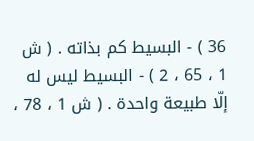36 ) - البسيط كم بذاته . ( ش 1 ، 65 ، 2 ) - البسيط ليس له إلّا طبيعة واحدة . ( ش 1 ، 78 ،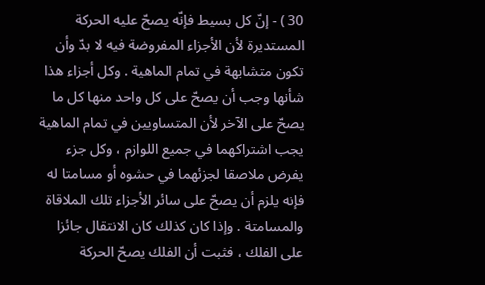30 ) - إنّ كل بسيط فإنّه يصحّ عليه الحركة المستديرة لأن الأجزاء المفروضة فيه لا بدّ وأن تكون متشابهة في تمام الماهية . وكل أجزاء هذا شأنها وجب أن يصحّ على كل واحد منها كل ما يصحّ على الآخر لأن المتساويين في تمام الماهية يجب اشتراكهما في جميع اللوازم ، وكل جزء يفرض ملاصقا لجزئهما في حشوه أو مسامتا له فإنه يلزم أن يصحّ على سائر الأجزاء تلك الملاقاة والمسامتة . وإذا كان كذلك كان الانتقال جائزا على الفلك ، فثبت أن الفلك يصحّ الحركة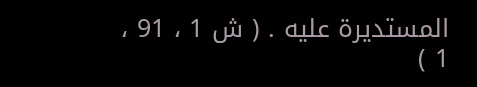المستديرة عليه . ( ش 1 ، 91 ، 1 )